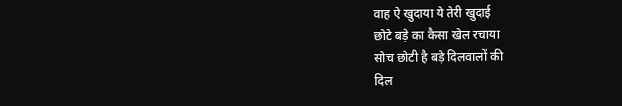वाह ऐ खुदाया ये तेरी खुदाई
छोटे बड़े का कैसा खेल रचाया
सोच छोटी है बड़े दिलवालों की
दिल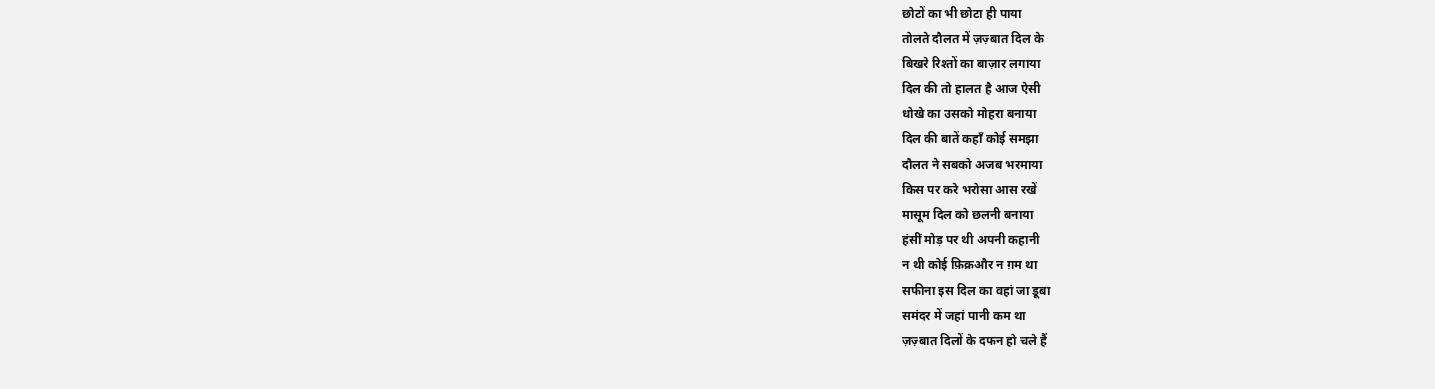छोटों का भी छोटा ही पाया
तोलते दौलत में ज़ज़्बात दिल के
बिखरे रिश्तों का बाज़ार लगाया
दिल की तो हालत है आज ऐसी
धोखे का उसको मोहरा बनाया
दिल की बातें कहाँ कोई समझा
दौलत ने सबको अजब भरमाया
किस पर करे भरोसा आस रखें
मासूम दिल को छलनी बनाया
हंसीं मोड़ पर थी अपनी कहानी
न थी कोई फ़िक्रऔर न ग़म था
सफीना इस दिल का वहां जा डूबा
समंदर में जहां पानी कम था
ज़ज़्बात दिलों के दफन हो चले हैं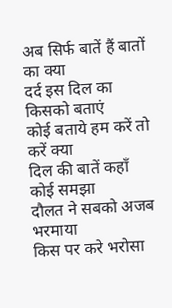अब सिर्फ बातें हैं बातों का क्या
दर्द इस दिल का किसको बताएं
कोई बताये हम करें तो करें क्या
दिल की बातें कहाँ कोई समझा
दौलत ने सबको अजब भरमाया
किस पर करे भरोसा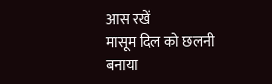आस रखें
मासूम दिल को छलनी बनाया